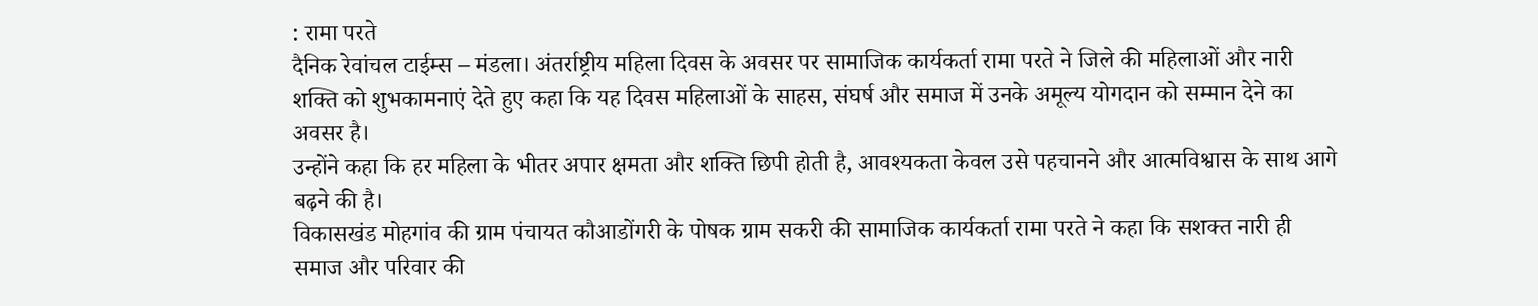: रामा परते
दैनिक रेवांचल टाईम्स – मंडला। अंतर्राष्ट्रीय महिला दिवस के अवसर पर सामाजिक कार्यकर्ता रामा परते ने जिले की महिलाओं और नारी शक्ति को शुभकामनाएं देते हुए कहा कि यह दिवस महिलाओं के साहस, संघर्ष और समाज में उनके अमूल्य योगदान को सम्मान देने का अवसर है।
उन्होंने कहा कि हर महिला के भीतर अपार क्षमता और शक्ति छिपी होती है, आवश्यकता केवल उसे पहचानने और आत्मविश्वास के साथ आगे बढ़ने की है।
विकासखंड मोहगांव की ग्राम पंचायत कौआडोंगरी के पोषक ग्राम सकरी की सामाजिक कार्यकर्ता रामा परते ने कहा कि सशक्त नारी ही समाज और परिवार की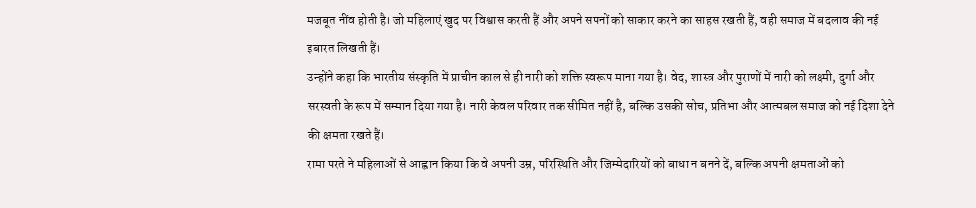मजबूत नींव होती है। जो महिलाएं खुद पर विश्वास करती हैं और अपने सपनों को साकार करने का साहस रखती हैं, वही समाज में बदलाव की नई इबारत लिखती हैं।
उन्होंने कहा कि भारतीय संस्कृति में प्राचीन काल से ही नारी को शक्ति स्वरूप माना गया है। वेद, शास्त्र और पुराणों में नारी को लक्ष्मी, दुर्गा और सरस्वती के रूप में सम्मान दिया गया है। नारी केवल परिवार तक सीमित नहीं है, बल्कि उसकी सोच, प्रतिभा और आत्मबल समाज को नई दिशा देने की क्षमता रखते हैं।
रामा परते ने महिलाओं से आह्वान किया कि वे अपनी उम्र, परिस्थिति और जिम्मेदारियों को बाधा न बनने दें, बल्कि अपनी क्षमताओं को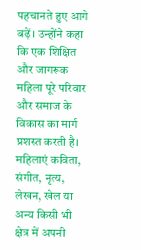पहचानते हुए आगे बढ़ें। उन्होंने कहा कि एक शिक्षित और जागरूक महिला पूरे परिवार और समाज के विकास का मार्ग प्रशस्त करती है। महिलाएं कविता, संगीत, नृत्य, लेखन, खेल या अन्य किसी भी क्षेत्र में अपनी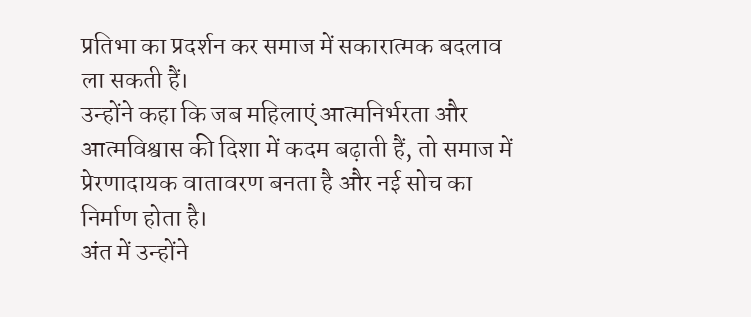प्रतिभा का प्रदर्शन कर समाज में सकारात्मक बदलाव ला सकती हैं।
उन्होंने कहा कि जब महिलाएं आत्मनिर्भरता और आत्मविश्वास की दिशा में कदम बढ़ाती हैं, तो समाज में प्रेरणादायक वातावरण बनता है और नई सोच का निर्माण होता है।
अंत में उन्होंने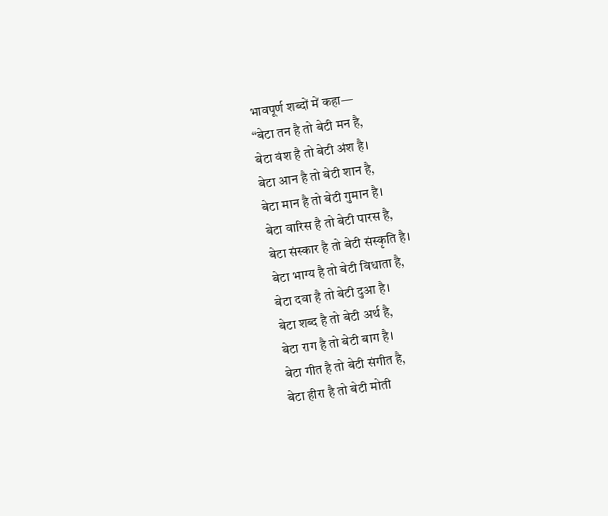भावपूर्ण शब्दों में कहा—
“बेटा तन है तो बेटी मन है,
बेटा वंश है तो बेटी अंश है।
बेटा आन है तो बेटी शान है,
बेटा मान है तो बेटी गुमान है।
बेटा वारिस है तो बेटी पारस है,
बेटा संस्कार है तो बेटी संस्कृति है।
बेटा भाग्य है तो बेटी विधाता है,
बेटा दवा है तो बेटी दुआ है।
बेटा शब्द है तो बेटी अर्थ है,
बेटा राग है तो बेटी बाग है।
बेटा गीत है तो बेटी संगीत है,
बेटा हीरा है तो बेटी मोती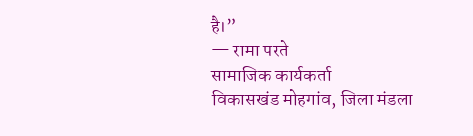है।”
— रामा परते
सामाजिक कार्यकर्ता
विकासखंड मोहगांव, जिला मंडला